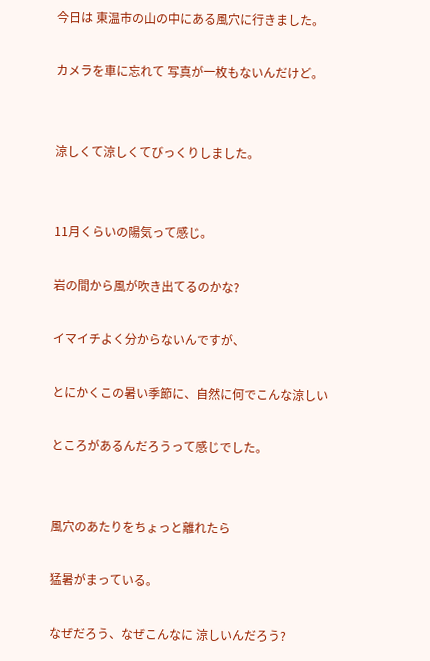今日は 東温市の山の中にある風穴に行きました。

カメラを車に忘れて 写真が一枚もないんだけど。


涼しくて涼しくてびっくりしました。


11月くらいの陽気って感じ。

岩の間から風が吹き出てるのかな?

イマイチよく分からないんですが、

とにかくこの暑い季節に、自然に何でこんな涼しい

ところがあるんだろうって感じでした。


風穴のあたりをちょっと離れたら

猛暑がまっている。

なぜだろう、なぜこんなに 涼しいんだろう?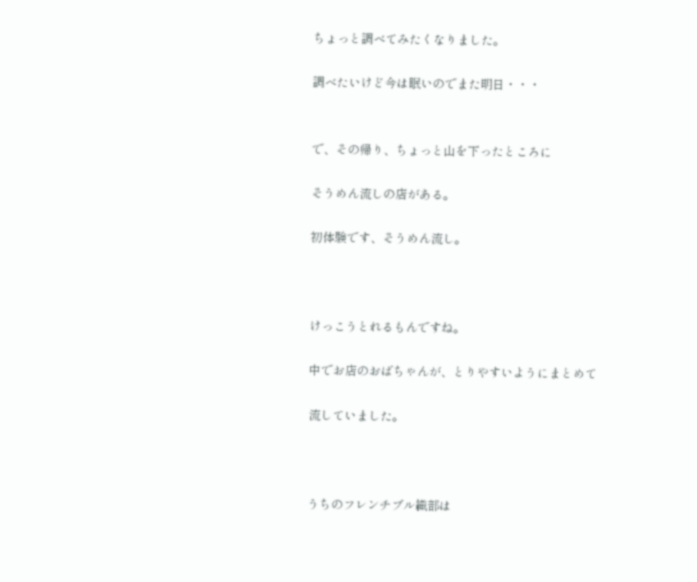ちょっと調べてみたくなりました。

調べたいけど今は眠いのでまた明日・・・


で、その帰り、ちょっと山を下ったところに

そうめん流しの店がある。

初体験です、そうめん流し。



けっこうとれるもんですね。

中でお店のおばちゃんが、とりやすいようにまとめて

流していました。



うちのフレンチブル織部は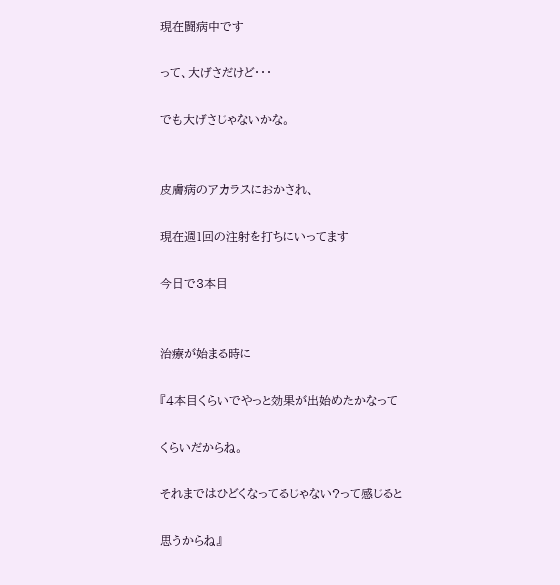現在闘病中です

って、大げさだけど・・・

でも大げさじゃないかな。


皮膚病のアカラスにおかされ、

現在週1回の注射を打ちにいってます

今日で3本目


治療が始まる時に

『4本目くらいでやっと効果が出始めたかなって

くらいだからね。

それまではひどくなってるじゃない?って感じると

思うからね』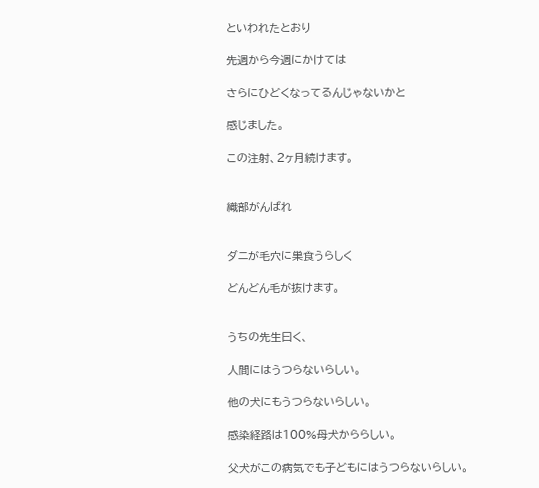といわれたとおり

先週から今週にかけては

さらにひどくなってるんじゃないかと

感じました。

この注射、2ヶ月続けます。


織部がんばれ


ダニが毛穴に巣食うらしく

どんどん毛が抜けます。


うちの先生曰く、

人間にはうつらないらしい。

他の犬にもうつらないらしい。

感染経路は100%母犬かららしい。

父犬がこの病気でも子どもにはうつらないらしい。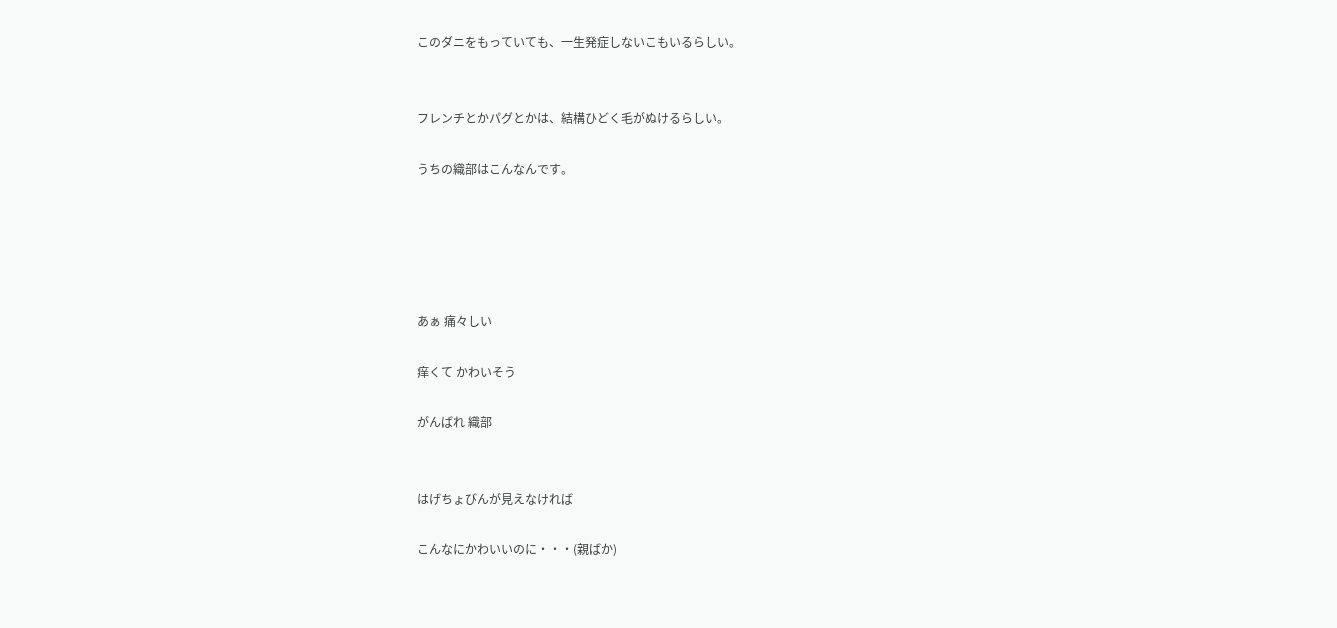このダニをもっていても、一生発症しないこもいるらしい。


フレンチとかパグとかは、結構ひどく毛がぬけるらしい。

うちの織部はこんなんです。





あぁ 痛々しい

痒くて かわいそう

がんばれ 織部


はげちょびんが見えなければ

こんなにかわいいのに・・・(親ばか)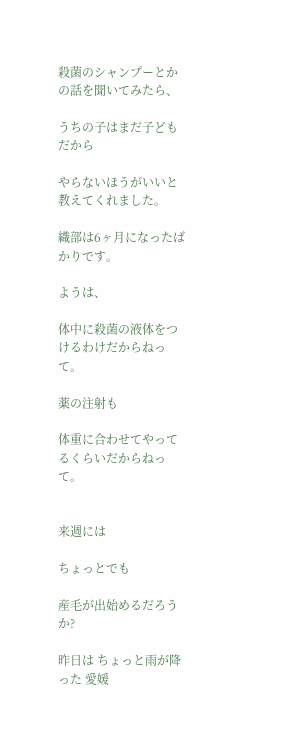殺菌のシャンプーとかの話を聞いてみたら、

うちの子はまだ子どもだから

やらないほうがいいと教えてくれました。

織部は6ヶ月になったばかりです。

ようは、

体中に殺菌の液体をつけるわけだからねって。

薬の注射も

体重に合わせてやってるくらいだからねって。


来週には

ちょっとでも

産毛が出始めるだろうか?

昨日は ちょっと雨が降った 愛媛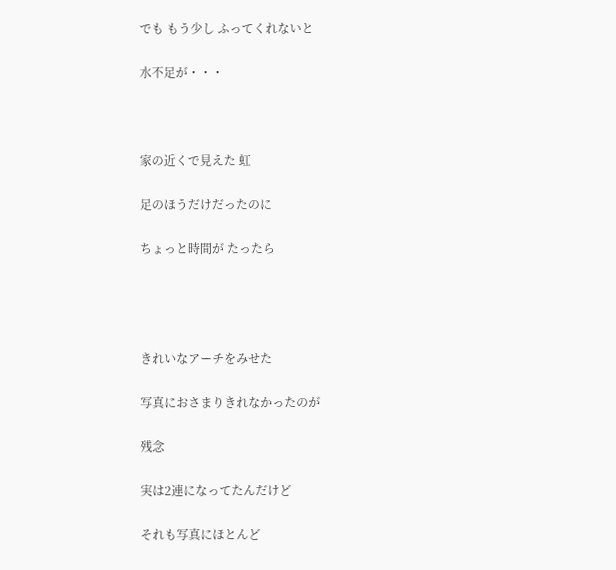でも もう少し ふってくれないと

水不足が・・・



家の近くで見えた 虹

足のほうだけだったのに

ちょっと時間が たったら




きれいなアーチをみせた

写真におさまりきれなかったのが

残念

実は2連になってたんだけど

それも写真にほとんど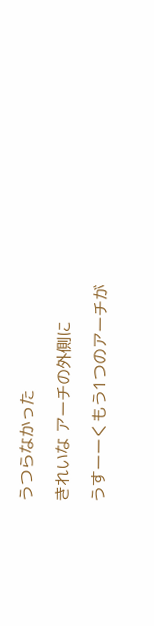うつらなかった

きれいな アーチの外側に

うすーーくもう1つのアーチが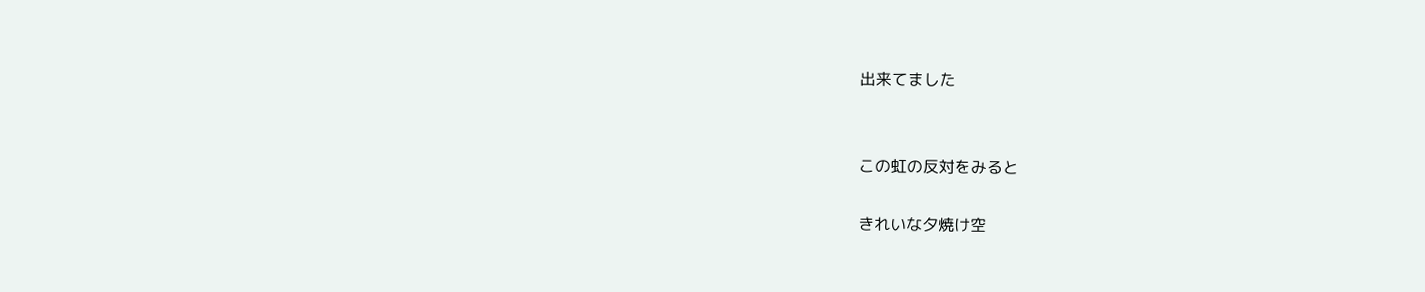出来てました


この虹の反対をみると

きれいな夕焼け空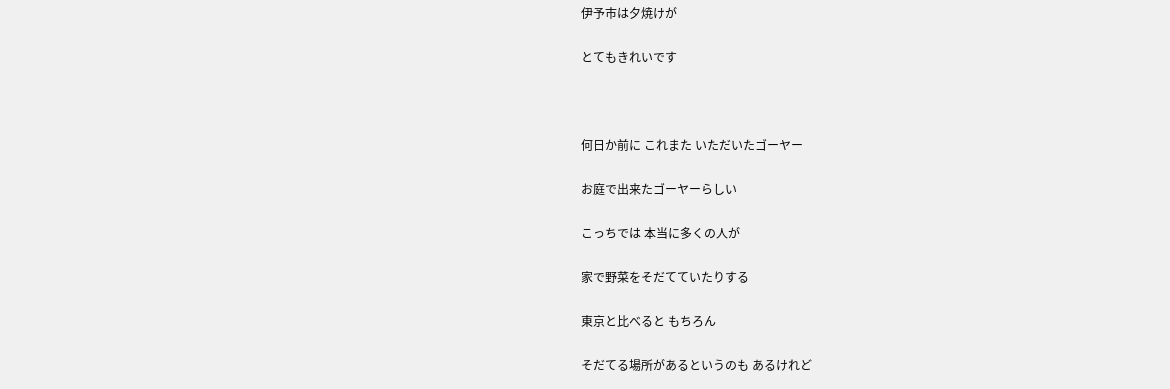伊予市は夕焼けが

とてもきれいです



何日か前に これまた いただいたゴーヤー

お庭で出来たゴーヤーらしい

こっちでは 本当に多くの人が

家で野菜をそだてていたりする

東京と比べると もちろん

そだてる場所があるというのも あるけれど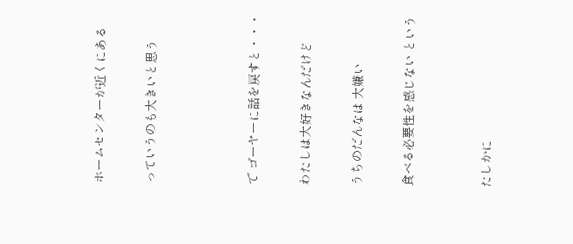ホームセンターが近くにある

っていうのも大きいと思う



で ゴーヤーに話を戻すと・・・

わたしは大好きなんだけど

うちのだんなは 大嫌い

食べる必要性を感じない という


たしかに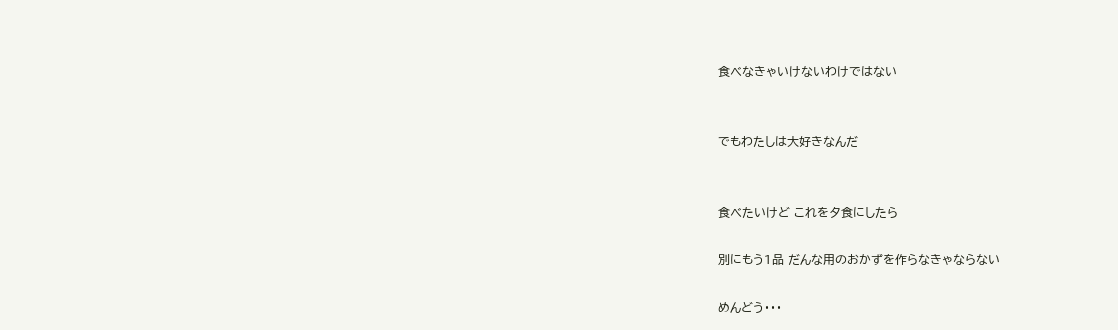食べなきゃいけないわけではない


でもわたしは大好きなんだ


食べたいけど これを夕食にしたら

別にもう1品 だんな用のおかずを作らなきゃならない

めんどう・・・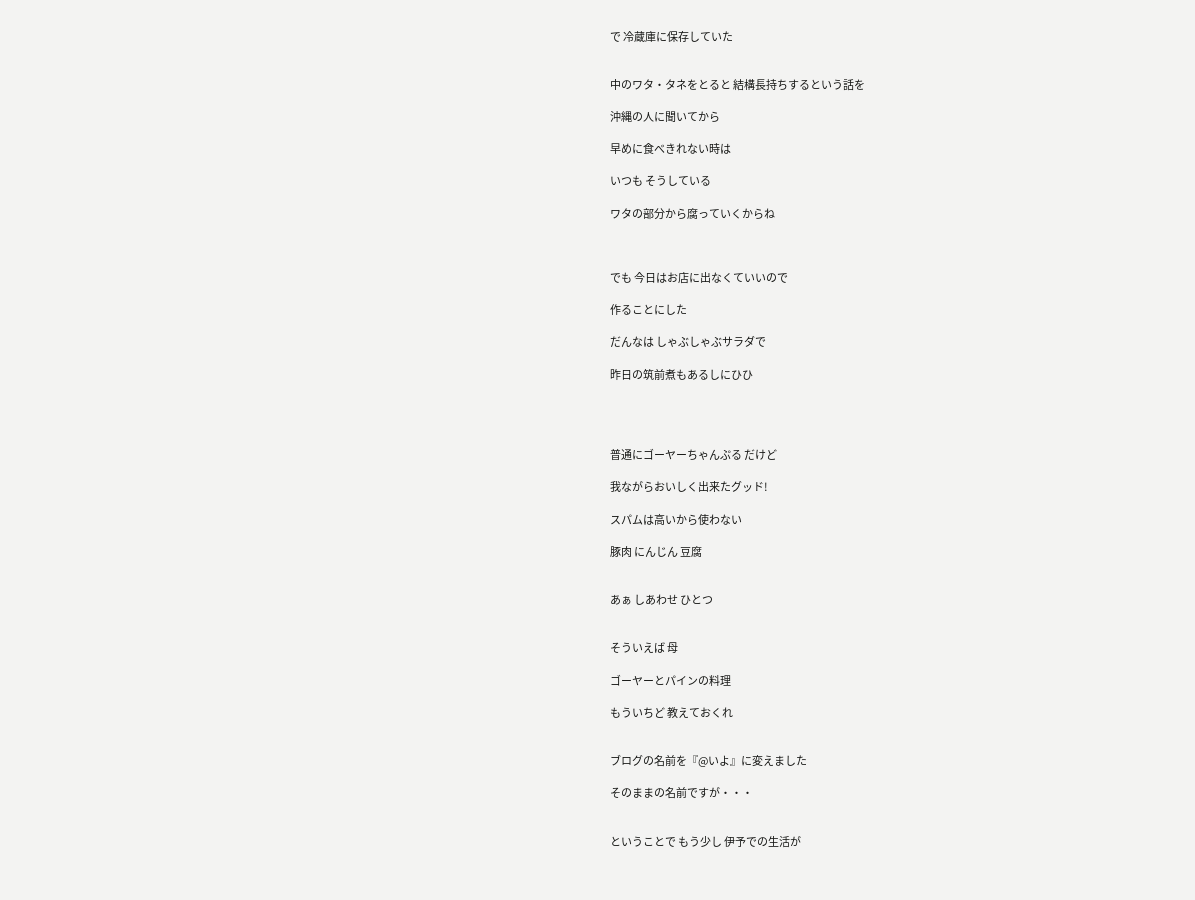で 冷蔵庫に保存していた


中のワタ・タネをとると 結構長持ちするという話を

沖縄の人に聞いてから

早めに食べきれない時は

いつも そうしている

ワタの部分から腐っていくからね



でも 今日はお店に出なくていいので

作ることにした

だんなは しゃぶしゃぶサラダで

昨日の筑前煮もあるしにひひ




普通にゴーヤーちゃんぷる だけど

我ながらおいしく出来たグッド!

スパムは高いから使わない

豚肉 にんじん 豆腐


あぁ しあわせ ひとつ


そういえば 母

ゴーヤーとパインの料理

もういちど 教えておくれ


ブログの名前を『@いよ』に変えました

そのままの名前ですが・・・


ということで もう少し 伊予での生活が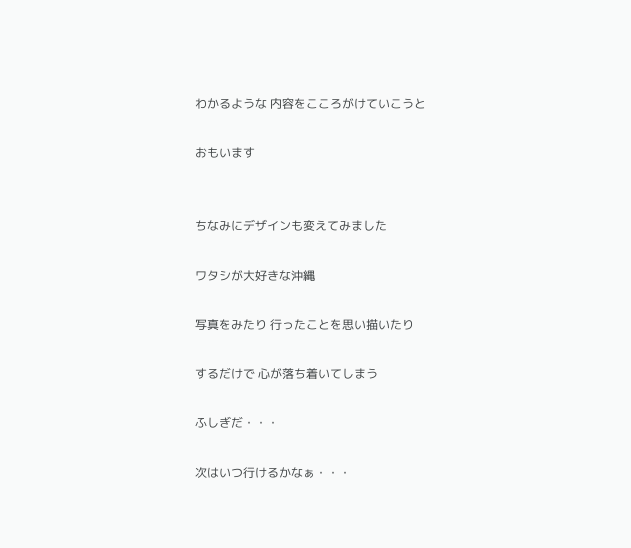わかるような 内容をこころがけていこうと

おもいます


ちなみにデザインも変えてみました

ワタシが大好きな沖縄

写真をみたり 行ったことを思い描いたり

するだけで 心が落ち着いてしまう

ふしぎだ・・・

次はいつ行けるかなぁ・・・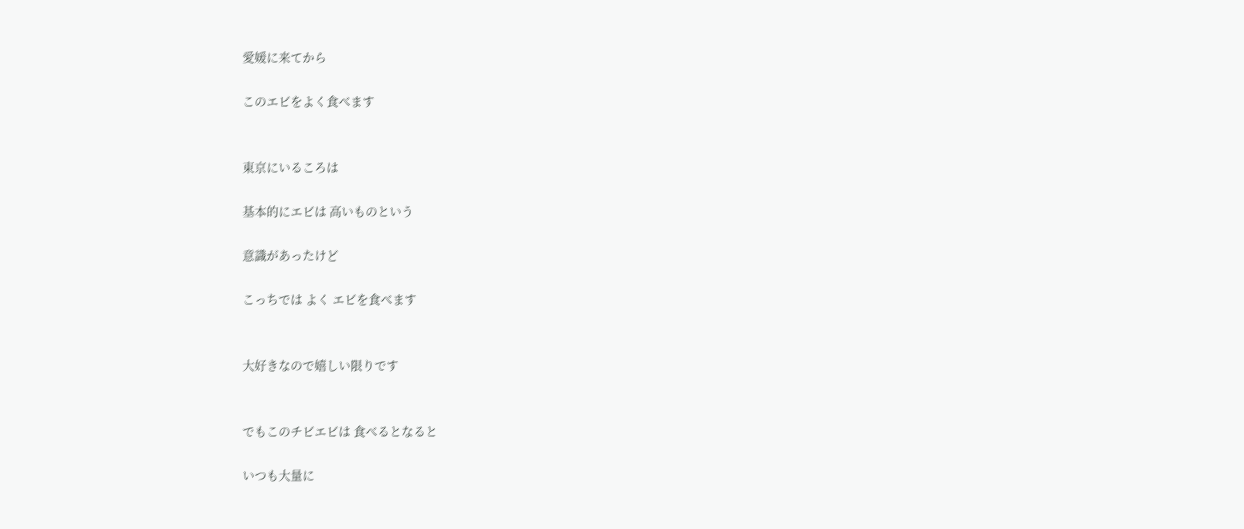愛媛に来てから

このエビをよく食べます


東京にいるころは

基本的にエビは 高いものという

意識があったけど

こっちでは よく エビを食べます


大好きなので嬉しい限りです


でもこのチビエビは 食べるとなると

いつも大量に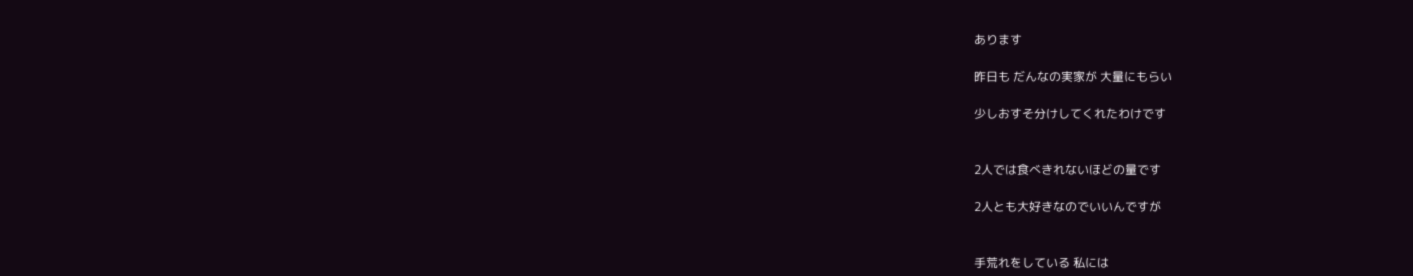あります

昨日も だんなの実家が 大量にもらい

少しおすそ分けしてくれたわけです


2人では食べきれないほどの量です

2人とも大好きなのでいいんですが


手荒れをしている 私には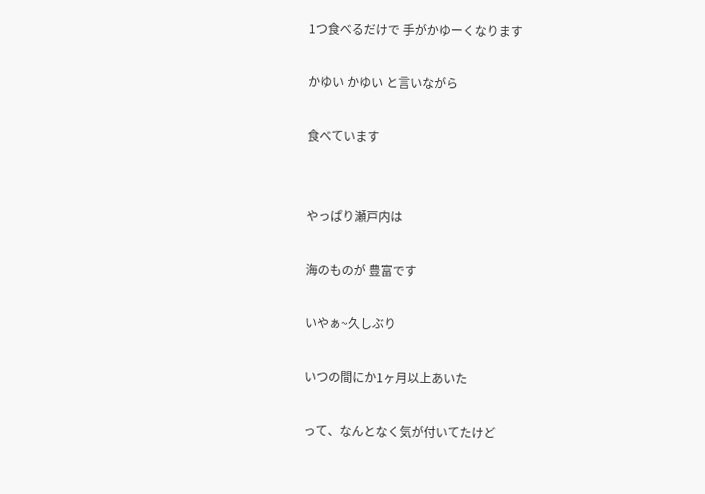1つ食べるだけで 手がかゆーくなります

かゆい かゆい と言いながら

食べています


やっぱり瀬戸内は

海のものが 豊富です

いやぁ~久しぶり

いつの間にか1ヶ月以上あいた

って、なんとなく気が付いてたけど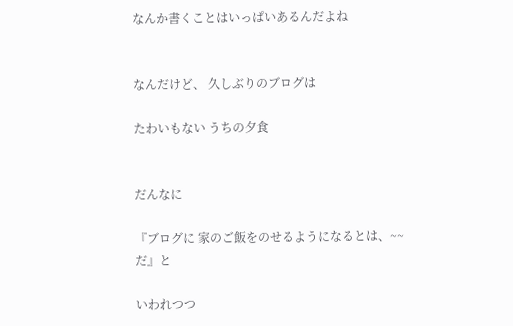なんか書くことはいっぱいあるんだよね


なんだけど、 久しぶりのブログは

たわいもない うちの夕食


だんなに

『ブログに 家のご飯をのせるようになるとは、~~だ』と

いわれつつ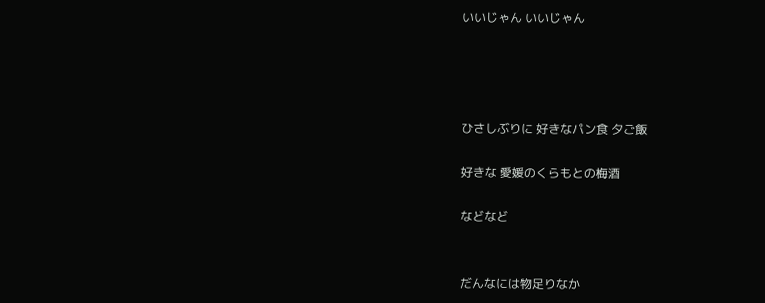いいじゃん いいじゃん




ひさしぶりに 好きなパン食 夕ご飯

好きな 愛媛のくらもとの梅酒

などなど


だんなには物足りなか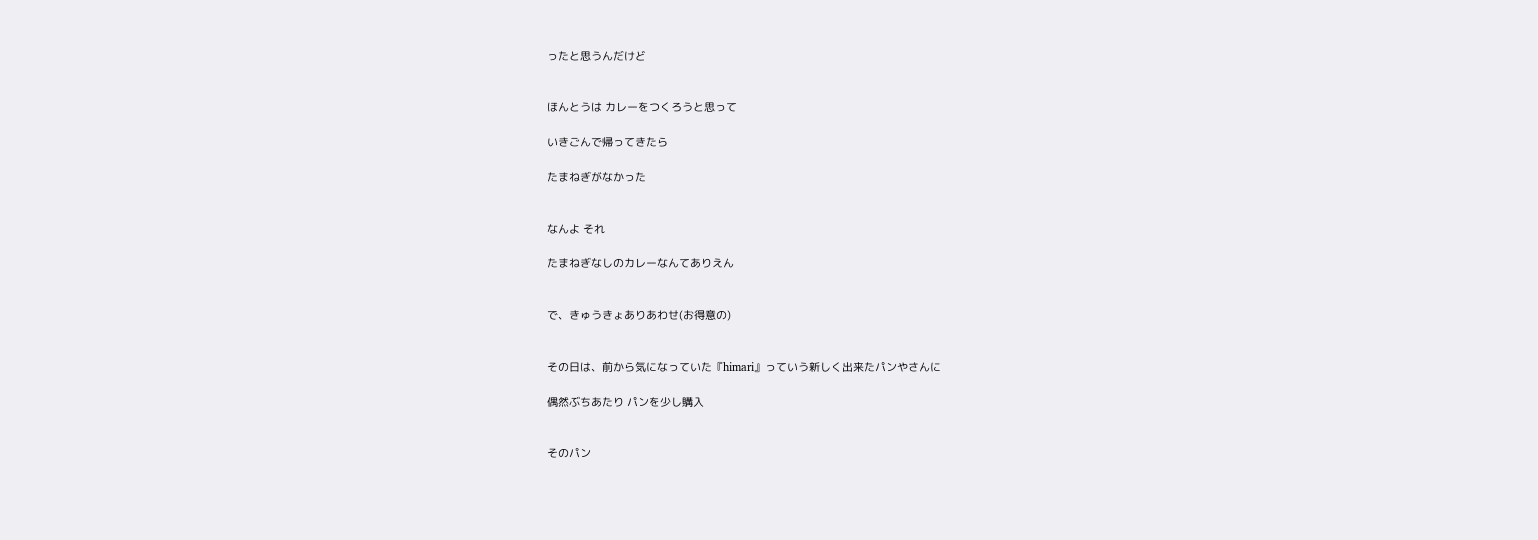ったと思うんだけど


ほんとうは カレーをつくろうと思って

いきごんで帰ってきたら

たまねぎがなかった


なんよ それ

たまねぎなしのカレーなんてありえん


で、きゅうきょありあわせ(お得意の)


その日は、前から気になっていた『himari』っていう新しく出来たパンやさんに

偶然ぶちあたり パンを少し購入


そのパン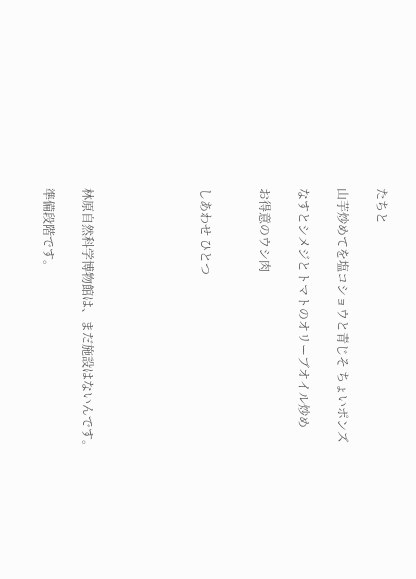たちと

山芋炒めてを塩コショウと青じそ ちょいポンズ

なすとシメジとトマトのオリーブオイル炒め

お得意のウシ肉


しあわせ ひとつ





林原自然科学博物館は、まだ施設はないんです。

準備段階です。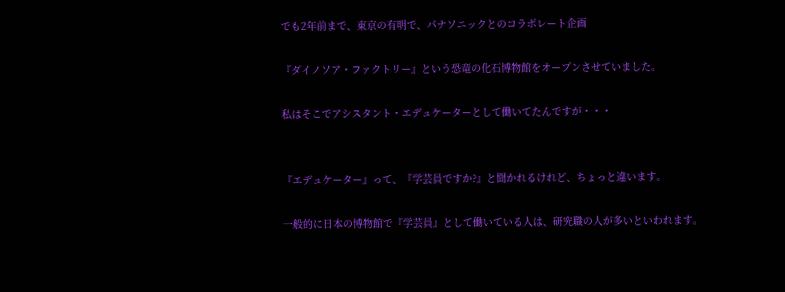でも2年前まで、東京の有明で、パナソニックとのコラボレート企画

『ダイノソア・ファクトリー』という恐竜の化石博物館をオープンさせていました。

私はそこでアシスタント・エデュケーターとして働いてたんですが・・・


『エデュケーター』って、『学芸員ですか?』と聞かれるけれど、ちょっと違います。

一般的に日本の博物館で『学芸員』として働いている人は、研究職の人が多いといわれます。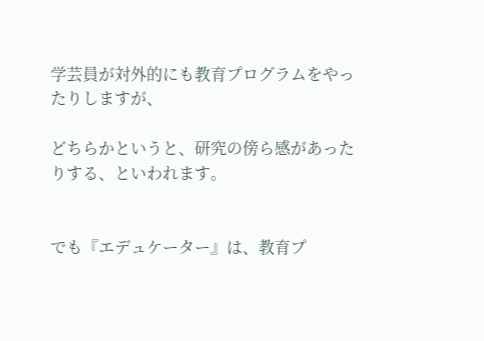学芸員が対外的にも教育プログラムをやったりしますが、

どちらかというと、研究の傍ら感があったりする、といわれます。


でも『エデュケーター』は、教育プ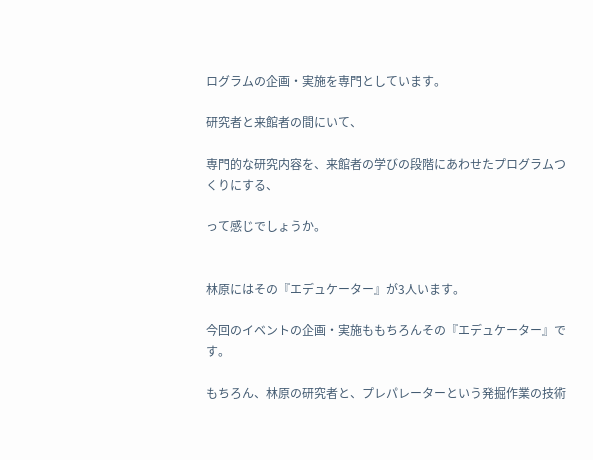ログラムの企画・実施を専門としています。

研究者と来館者の間にいて、

専門的な研究内容を、来館者の学びの段階にあわせたプログラムつくりにする、

って感じでしょうか。


林原にはその『エデュケーター』が3人います。

今回のイベントの企画・実施ももちろんその『エデュケーター』です。

もちろん、林原の研究者と、プレパレーターという発掘作業の技術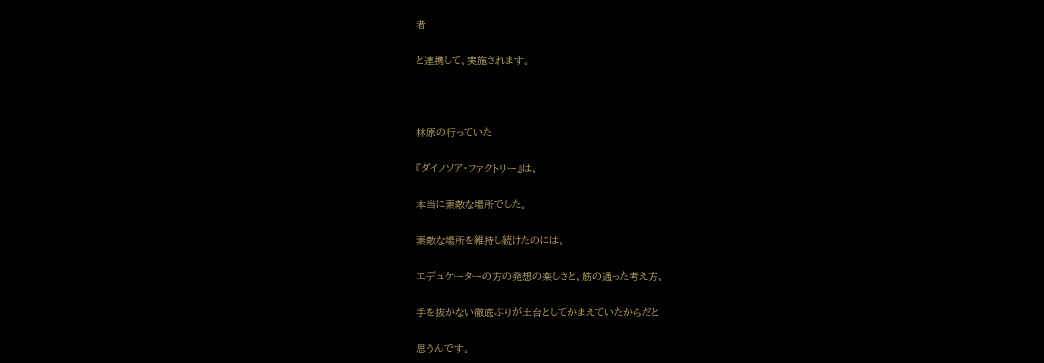者

と連携して、実施されます。



林原の行っていた

『ダイノソア・ファクトリー』は、

本当に素敵な場所でした。

素敵な場所を維持し続けたのには、

エデュケーターの方の発想の楽しさと、筋の通った考え方、

手を抜かない徹底ぶりが土台としてかまえていたからだと

思うんです。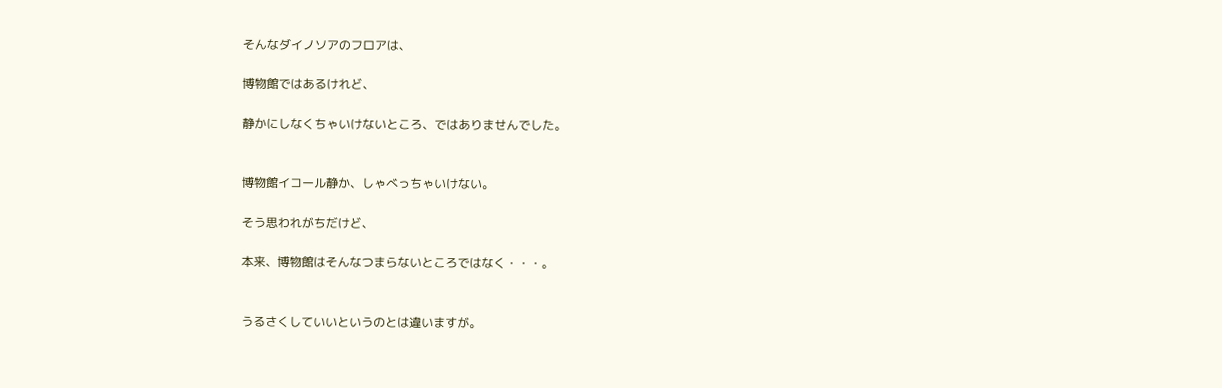そんなダイノソアのフロアは、

博物館ではあるけれど、

静かにしなくちゃいけないところ、ではありませんでした。


博物館イコール静か、しゃべっちゃいけない。

そう思われがちだけど、

本来、博物館はそんなつまらないところではなく・・・。


うるさくしていいというのとは違いますが。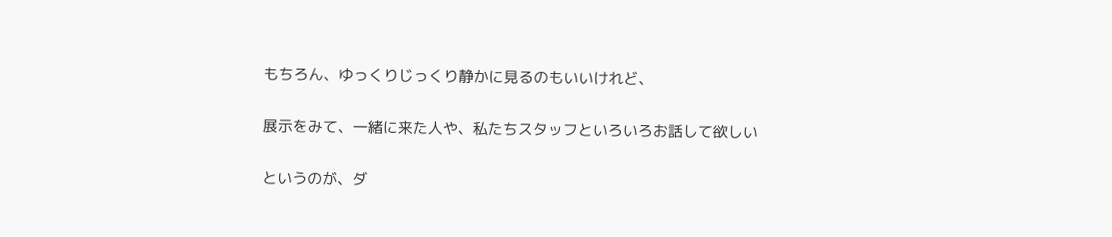もちろん、ゆっくりじっくり静かに見るのもいいけれど、

展示をみて、一緒に来た人や、私たちスタッフといろいろお話して欲しい

というのが、ダ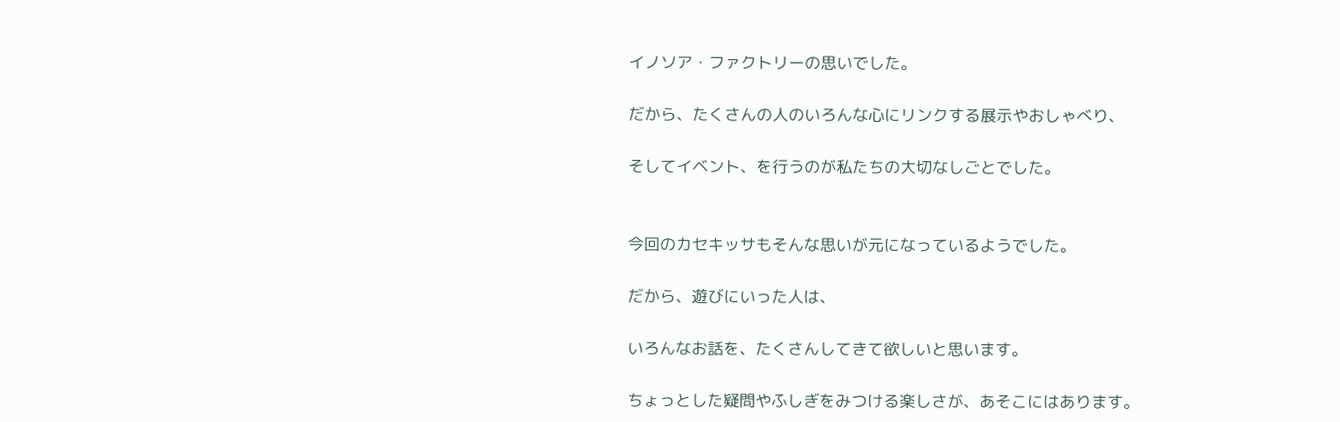イノソア・ファクトリーの思いでした。

だから、たくさんの人のいろんな心にリンクする展示やおしゃべり、

そしてイベント、を行うのが私たちの大切なしごとでした。


今回のカセキッサもそんな思いが元になっているようでした。

だから、遊びにいった人は、

いろんなお話を、たくさんしてきて欲しいと思います。

ちょっとした疑問やふしぎをみつける楽しさが、あそこにはあります。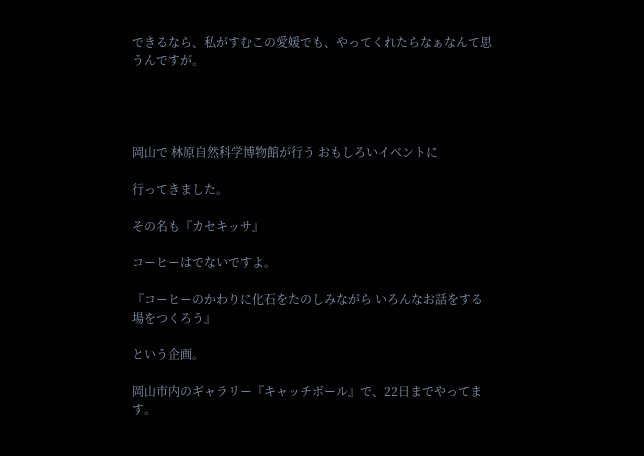できるなら、私がすむこの愛媛でも、やってくれたらなぁなんて思うんですが。




岡山で 林原自然科学博物館が行う おもしろいイベントに

行ってきました。

その名も『カセキッサ』

コーヒーはでないですよ。

『コーヒーのかわりに化石をたのしみながら いろんなお話をする場をつくろう』

という企画。

岡山市内のギャラリー『キャッチボール』で、22日までやってます。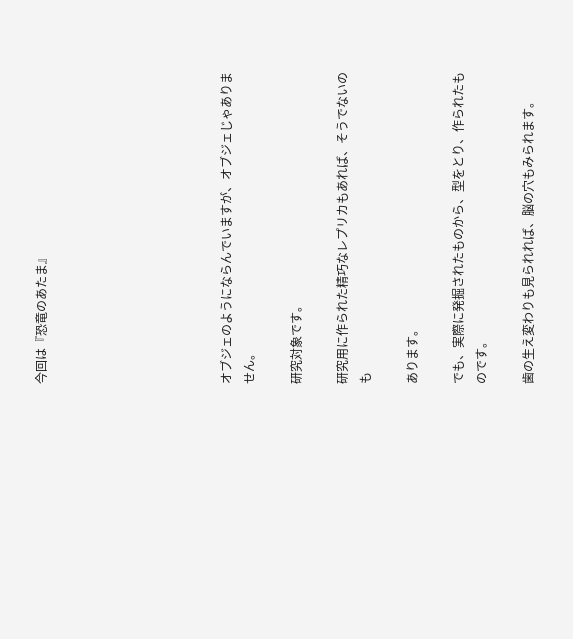今回は『恐竜のあたま』







オブジェのようにならんでいますが、オブジェじゃありません。

研究対象です。

研究用に作られた精巧なレプリカもあれば、そうでないのも

あります。

でも、実際に発掘されたものから、型をとり、作られたものです。

歯の生え変わりも見られれば、脳の穴もみられます。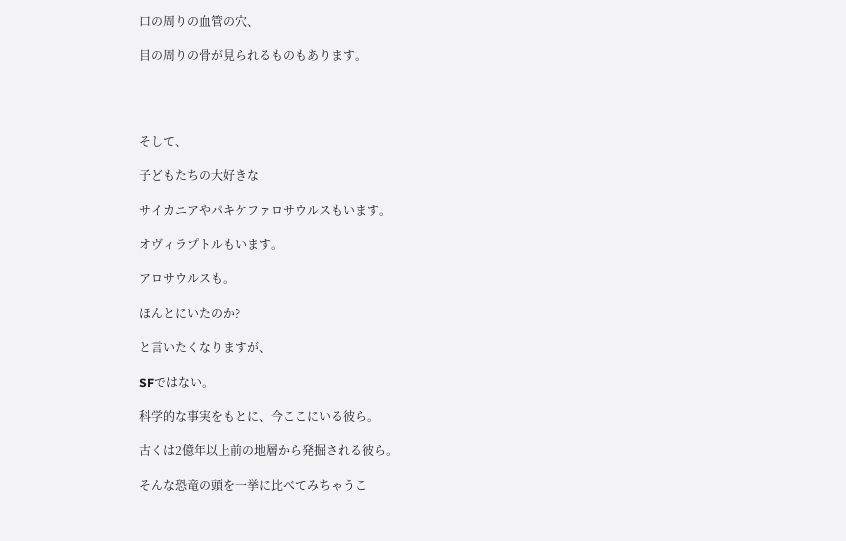口の周りの血管の穴、

目の周りの骨が見られるものもあります。




そして、

子どもたちの大好きな

サイカニアやパキケファロサウルスもいます。

オヴィラプトルもいます。

アロサウルスも。

ほんとにいたのか?

と言いたくなりますが、

SFではない。

科学的な事実をもとに、今ここにいる彼ら。

古くは2億年以上前の地層から発掘される彼ら。

そんな恐竜の頭を一挙に比べてみちゃうこ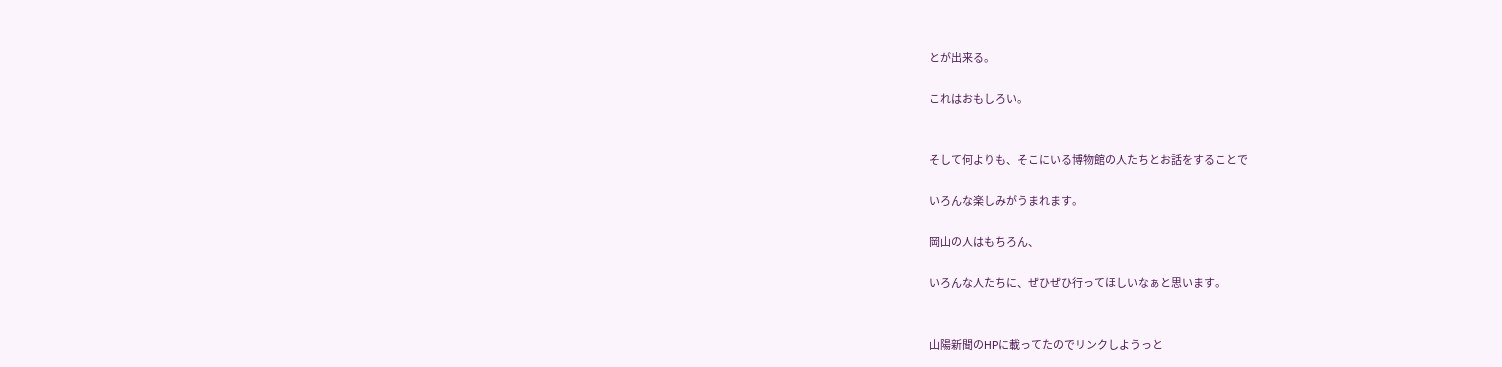とが出来る。

これはおもしろい。


そして何よりも、そこにいる博物館の人たちとお話をすることで

いろんな楽しみがうまれます。

岡山の人はもちろん、

いろんな人たちに、ぜひぜひ行ってほしいなぁと思います。


山陽新聞のHPに載ってたのでリンクしようっと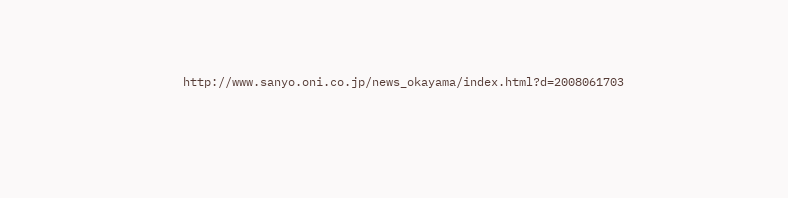http://www.sanyo.oni.co.jp/news_okayama/index.html?d=2008061703